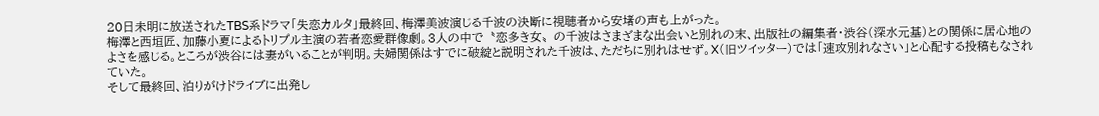20日未明に放送されたTBS系ドラマ「失恋カルタ」最終回、梅澤美波演じる千波の決断に視聴者から安堵の声も上がった。
梅澤と西垣匠、加藤小夏によるトリプル主演の若者恋愛群像劇。3人の中で〝恋多き女〟の千波はさまざまな出会いと別れの末、出版社の編集者・渋谷(深水元基)との関係に居心地のよさを感じる。ところが渋谷には妻がいることが判明。夫婦関係はすでに破綻と説明された千波は、ただちに別れはせず。X(旧ツイッター)では「速攻別れなさい」と心配する投稿もなされていた。
そして最終回、泊りがけドライブに出発し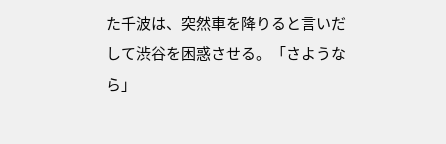た千波は、突然車を降りると言いだして渋谷を困惑させる。「さようなら」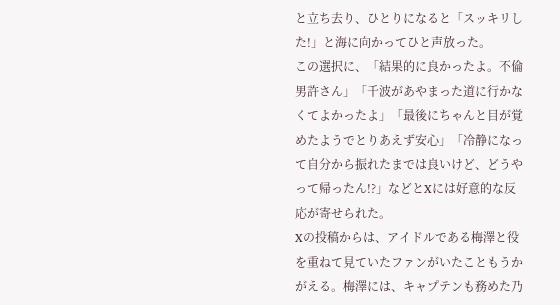と立ち去り、ひとりになると「スッキリした!」と海に向かってひと声放った。
この選択に、「結果的に良かったよ。不倫男許さん」「千波があやまった道に行かなくてよかったよ」「最後にちゃんと目が覚めたようでとりあえず安心」「冷静になって自分から振れたまでは良いけど、どうやって帰ったん!?」などとXには好意的な反応が寄せられた。
Xの投稿からは、アイドルである梅澤と役を重ねて見ていたファンがいたこともうかがえる。梅澤には、キャプテンも務めた乃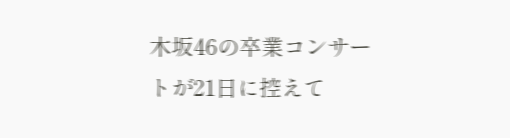木坂46の卒業コンサートが21日に控えて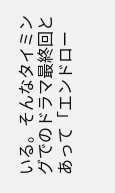いる。そんなタイミングでのドラマ最終回とあって「エンドロー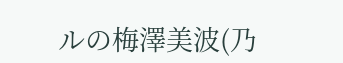ルの梅澤美波(乃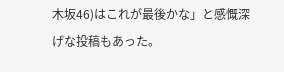木坂46)はこれが最後かな」と感慨深げな投稿もあった。